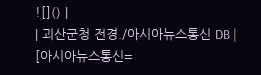![]() |
| 괴산군청 전경./아시아뉴스통신 DB |
[아시아뉴스통신=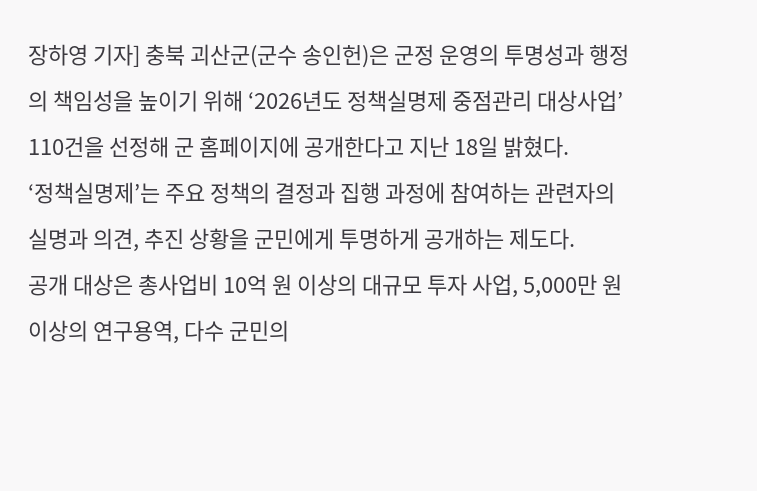장하영 기자] 충북 괴산군(군수 송인헌)은 군정 운영의 투명성과 행정의 책임성을 높이기 위해 ‘2026년도 정책실명제 중점관리 대상사업’ 110건을 선정해 군 홈페이지에 공개한다고 지난 18일 밝혔다.
‘정책실명제’는 주요 정책의 결정과 집행 과정에 참여하는 관련자의 실명과 의견, 추진 상황을 군민에게 투명하게 공개하는 제도다.
공개 대상은 총사업비 10억 원 이상의 대규모 투자 사업, 5,000만 원 이상의 연구용역, 다수 군민의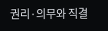권리·의무와 직결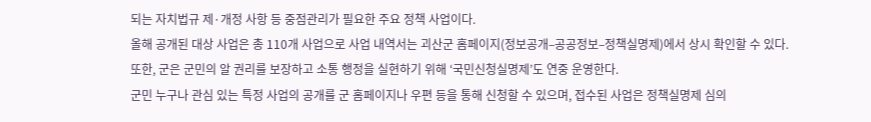되는 자치법규 제·개정 사항 등 중점관리가 필요한 주요 정책 사업이다.
올해 공개된 대상 사업은 총 110개 사업으로 사업 내역서는 괴산군 홈페이지(정보공개–공공정보–정책실명제)에서 상시 확인할 수 있다.
또한, 군은 군민의 알 권리를 보장하고 소통 행정을 실현하기 위해 ‘국민신청실명제’도 연중 운영한다.
군민 누구나 관심 있는 특정 사업의 공개를 군 홈페이지나 우편 등을 통해 신청할 수 있으며, 접수된 사업은 정책실명제 심의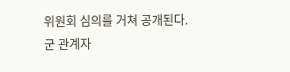위원회 심의를 거쳐 공개된다.
군 관계자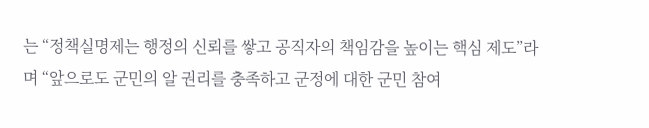는 “정책실명제는 행정의 신뢰를 쌓고 공직자의 책임감을 높이는 핵심 제도”라며 “앞으로도 군민의 알 권리를 충족하고 군정에 대한 군민 참여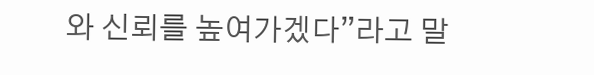와 신뢰를 높여가겠다”라고 말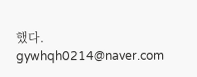했다.
gywhqh0214@naver.com